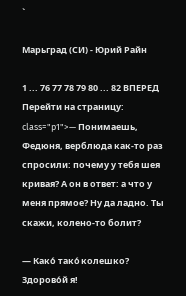`

Марьград (СИ) - Юрий Райн

1 ... 76 77 78 79 80 ... 82 ВПЕРЕД
Перейти на страницу:
class="p1">— Понимаешь, Федюня, верблюда как-то раз спросили: почему у тебя шея кривая? А он в ответ: а что у меня прямое? Ну да ладно. Ты скажи, колено-то болит?

— Како́ тако́ колешко? Здорово́й я!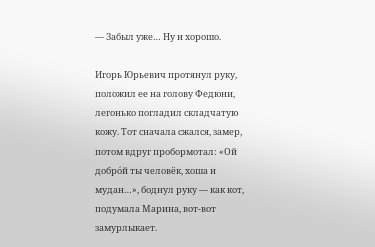— Забыл уже… Ну и хорошо.

Игорь Юрьевич протянул руку, положил ее на голову Федюни, легонько погладил складчатую кожу. Тот сначала сжался, замер, потом вдруг пробормотал: «Ой добро́й ты человёк, хоша и мудан…», боднул руку — как кот, подумала Марина, вот-вот замурлыкает.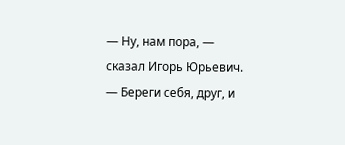— Ну, нам пора, — сказал Игорь Юрьевич. — Береги себя, друг, и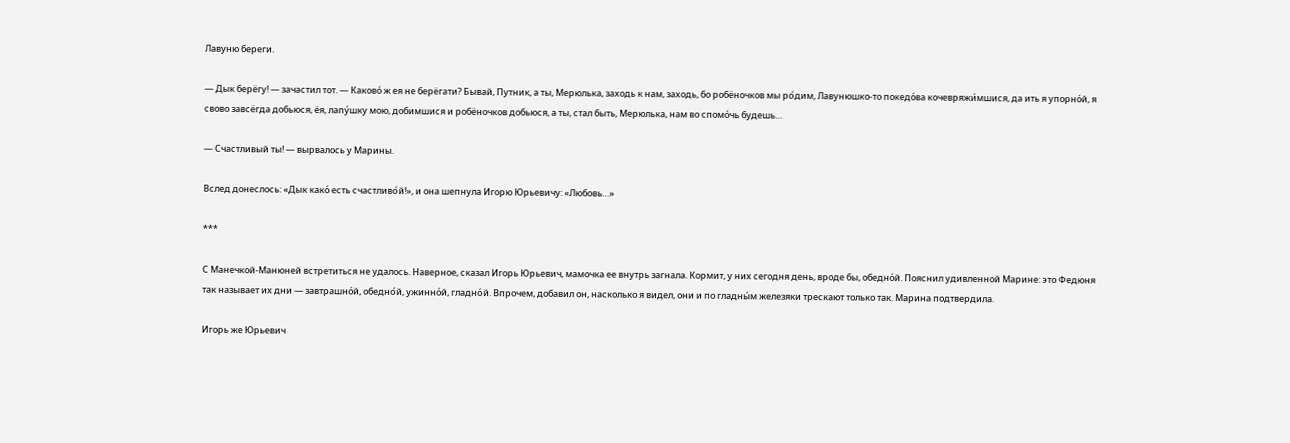Лавуню береги.

— Дык берёгу! — зачастил тот. — Каково́ ж ея не берёгати? Бывай, Путник, а ты, Мерюлька, заходь к нам, заходь, бо робёночков мы ро́дим, Лавунюшко-то покедо́ва кочевряжи́мшися, да ить я упорно́й, я свово завсёгда добьюся, ёя, лапу́шку мою, добимшися и робёночков добьюся, а ты, стал быть, Мерюлька, нам во спомо́чь будешь…

— Счастливый ты! — вырвалось у Марины.

Вслед донеслось: «Дык како́ есть счастливо́й!», и она шепнула Игорю Юрьевичу: «Любовь…»

***

С Манечкой-Манюней встретиться не удалось. Наверное, сказал Игорь Юрьевич, мамочка ее внутрь загнала. Кормит, у них сегодня день, вроде бы, обедно́й. Пояснил удивленной Марине: это Федюня так называет их дни — завтрашно́й, обедно́й, ужинно́й, гладно́й. Впрочем, добавил он, насколько я видел, они и по гладны́м железяки трескают только так. Марина подтвердила.

Игорь же Юрьевич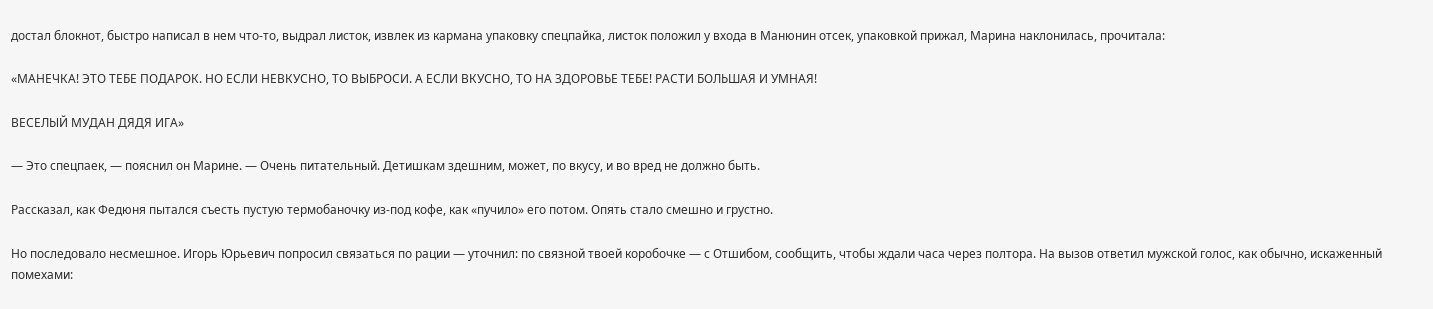достал блокнот, быстро написал в нем что-то, выдрал листок, извлек из кармана упаковку спецпайка, листок положил у входа в Манюнин отсек, упаковкой прижал, Марина наклонилась, прочитала:

«МАНЕЧКА! ЭТО ТЕБЕ ПОДАРОК. НО ЕСЛИ НЕВКУСНО, ТО ВЫБРОСИ. А ЕСЛИ ВКУСНО, ТО НА ЗДОРОВЬЕ ТЕБЕ! РАСТИ БОЛЬШАЯ И УМНАЯ!

ВЕСЕЛЫЙ МУДАН ДЯДЯ ИГА»

— Это спецпаек, — пояснил он Марине. — Очень питательный. Детишкам здешним, может, по вкусу, и во вред не должно быть.

Рассказал, как Федюня пытался съесть пустую термобаночку из-под кофе, как «пучило» его потом. Опять стало смешно и грустно.

Но последовало несмешное. Игорь Юрьевич попросил связаться по рации — уточнил: по связной твоей коробочке — с Отшибом, сообщить, чтобы ждали часа через полтора. На вызов ответил мужской голос, как обычно, искаженный помехами: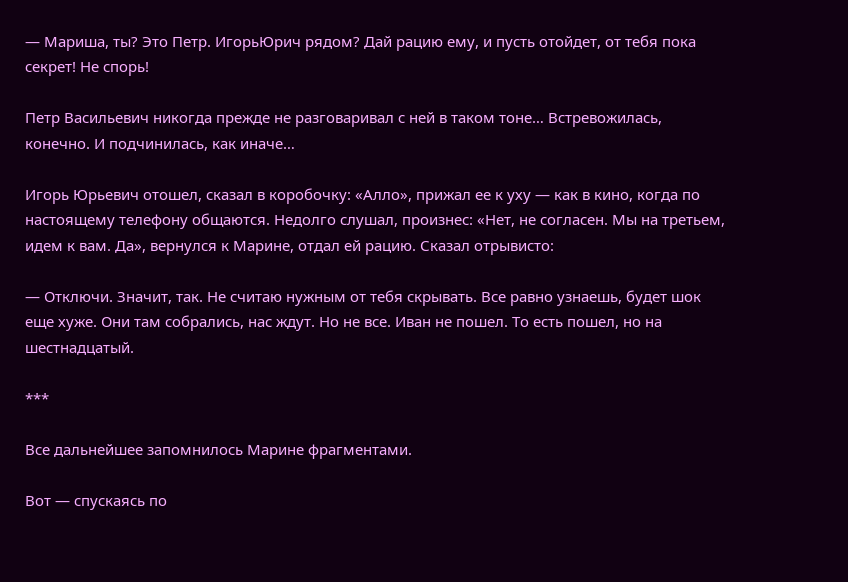— Мариша, ты? Это Петр. ИгорьЮрич рядом? Дай рацию ему, и пусть отойдет, от тебя пока секрет! Не спорь!

Петр Васильевич никогда прежде не разговаривал с ней в таком тоне… Встревожилась, конечно. И подчинилась, как иначе…

Игорь Юрьевич отошел, сказал в коробочку: «Алло», прижал ее к уху — как в кино, когда по настоящему телефону общаются. Недолго слушал, произнес: «Нет, не согласен. Мы на третьем, идем к вам. Да», вернулся к Марине, отдал ей рацию. Сказал отрывисто:

— Отключи. Значит, так. Не считаю нужным от тебя скрывать. Все равно узнаешь, будет шок еще хуже. Они там собрались, нас ждут. Но не все. Иван не пошел. То есть пошел, но на шестнадцатый.

***

Все дальнейшее запомнилось Марине фрагментами.

Вот — спускаясь по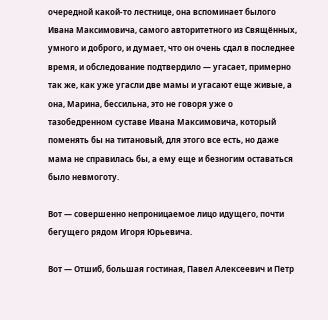очередной какой-то лестнице, она вспоминает былого Ивана Максимовича, самого авторитетного из Свящённых, умного и доброго, и думает, что он очень сдал в последнее время, и обследование подтвердило — угасает, примерно так же, как уже угасли две мамы и угасают еще живые, а она, Марина, бессильна, это не говоря уже о тазобедренном суставе Ивана Максимовича, который поменять бы на титановый, для этого все есть, но даже мама не справилась бы, а ему еще и безногим оставаться было невмоготу.

Вот — совершенно непроницаемое лицо идущего, почти бегущего рядом Игоря Юрьевича.

Вот — Отшиб, большая гостиная, Павел Алексеевич и Петр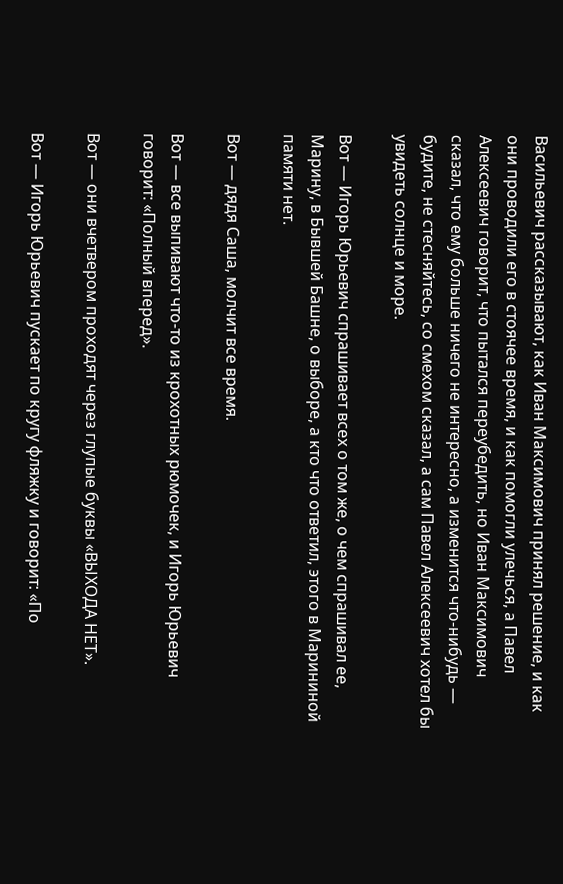Васильевич рассказывают, как Иван Максимович принял решение, и как они проводили его в стоячее время, и как помогли улечься, а Павел Алексеевич говорит, что пытался переубедить, но Иван Максимович сказал, что ему больше ничего не интересно, а изменится что-нибудь — будите, не стесняйтесь, со смехом сказал, а сам Павел Алексеевич хотел бы увидеть солнце и море.

Вот — Игорь Юрьевич спрашивает всех о том же, о чем спрашивал ее, Марину, в Бывшей Башне, о выборе, а кто что ответил, этого в Марининой памяти нет.

Вот — дядя Саша, молчит все время.

Вот — все выпивают что-то из крохотных рюмочек, и Игорь Юрьевич говорит: «Полный вперед».

Вот — они вчетвером проходят через глупые буквы «ВЫХОДА НЕТ».

Вот — Игорь Юрьевич пускает по кругу фляжку и говорит: «По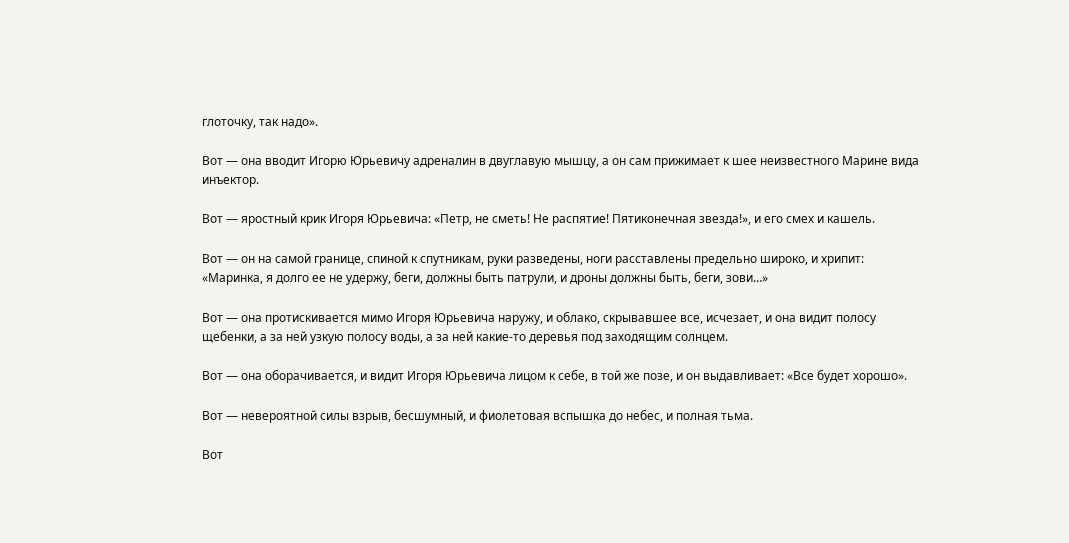глоточку, так надо».

Вот — она вводит Игорю Юрьевичу адреналин в двуглавую мышцу, а он сам прижимает к шее неизвестного Марине вида инъектор.

Вот — яростный крик Игоря Юрьевича: «Петр, не сметь! Не распятие! Пятиконечная звезда!», и его смех и кашель.

Вот — он на самой границе, спиной к спутникам, руки разведены, ноги расставлены предельно широко, и хрипит: «Маринка, я долго ее не удержу, беги, должны быть патрули, и дроны должны быть, беги, зови…»

Вот — она протискивается мимо Игоря Юрьевича наружу, и облако, скрывавшее все, исчезает, и она видит полосу щебенки, а за ней узкую полосу воды, а за ней какие-то деревья под заходящим солнцем.

Вот — она оборачивается, и видит Игоря Юрьевича лицом к себе, в той же позе, и он выдавливает: «Все будет хорошо».

Вот — невероятной силы взрыв, бесшумный, и фиолетовая вспышка до небес, и полная тьма.

Вот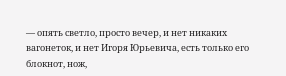— опять светло, просто вечер, и нет никаких вагонеток, и нет Игоря Юрьевича, есть только его блокнот, нож,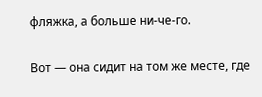фляжка, а больше ни-че-го.

Вот — она сидит на том же месте, где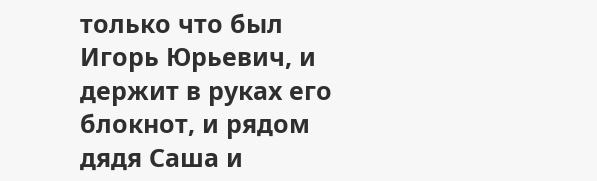только что был Игорь Юрьевич, и держит в руках его блокнот, и рядом дядя Саша и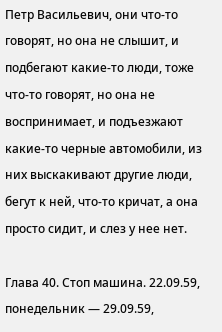Петр Васильевич, они что-то говорят, но она не слышит, и подбегают какие-то люди, тоже что-то говорят, но она не воспринимает, и подъезжают какие-то черные автомобили, из них выскакивают другие люди, бегут к ней, что-то кричат, а она просто сидит, и слез у нее нет.

Глава 40. Стоп машина. 22.09.59, понедельник — 29.09.59,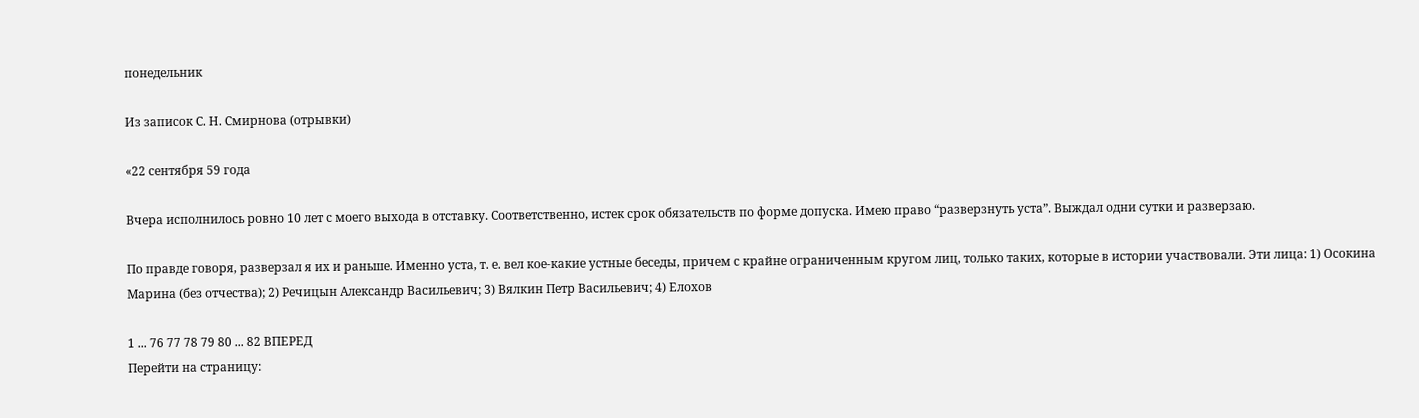понедельник

Из записок С. Н. Смирнова (отрывки)

«22 сентября 59 года

Вчера исполнилось ровно 10 лет с моего выхода в отставку. Соответственно, истек срок обязательств по форме допуска. Имею право “разверзнуть уста”. Выждал одни сутки и разверзаю.

По правде говоря, разверзал я их и раньше. Именно уста, т. е. вел кое-какие устные беседы, причем с крайне ограниченным кругом лиц, только таких, которые в истории участвовали. Эти лица: 1) Осокина Марина (без отчества); 2) Речицын Александр Васильевич; 3) Вялкин Петр Васильевич; 4) Елохов

1 ... 76 77 78 79 80 ... 82 ВПЕРЕД
Перейти на страницу: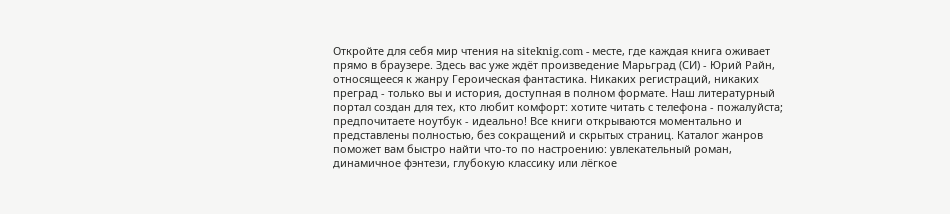Откройте для себя мир чтения на siteknig.com - месте, где каждая книга оживает прямо в браузере. Здесь вас уже ждёт произведение Марьград (СИ) - Юрий Райн, относящееся к жанру Героическая фантастика. Никаких регистраций, никаких преград - только вы и история, доступная в полном формате. Наш литературный портал создан для тех, кто любит комфорт: хотите читать с телефона - пожалуйста; предпочитаете ноутбук - идеально! Все книги открываются моментально и представлены полностью, без сокращений и скрытых страниц. Каталог жанров поможет вам быстро найти что-то по настроению: увлекательный роман, динамичное фэнтези, глубокую классику или лёгкое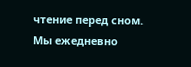чтение перед сном. Мы ежедневно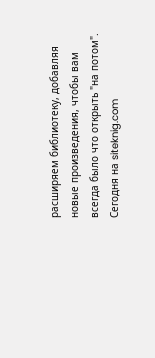расширяем библиотеку, добавляя новые произведения, чтобы вам всегда было что открыть "на потом". Сегодня на siteknig.com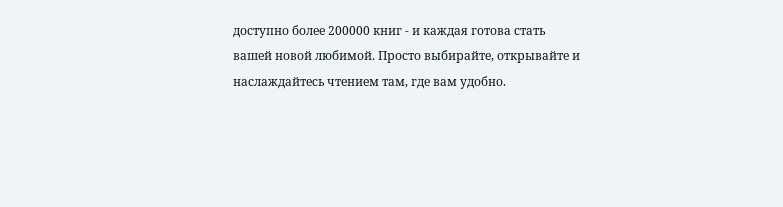доступно более 200000 книг - и каждая готова стать вашей новой любимой. Просто выбирайте, открывайте и наслаждайтесь чтением там, где вам удобно.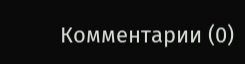Комментарии (0)